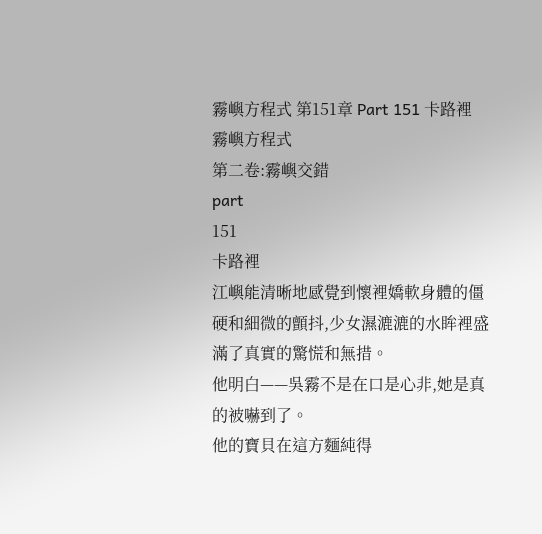霧嶼方程式 第151章 Part 151 卡路裡
霧嶼方程式
第二卷:霧嶼交錯
part
151
卡路裡
江嶼能清晰地感覺到懷裡嬌軟身體的僵硬和細微的顫抖,少女濕漉漉的水眸裡盛滿了真實的驚慌和無措。
他明白——吳霧不是在口是心非,她是真的被嚇到了。
他的寶貝在這方麵純得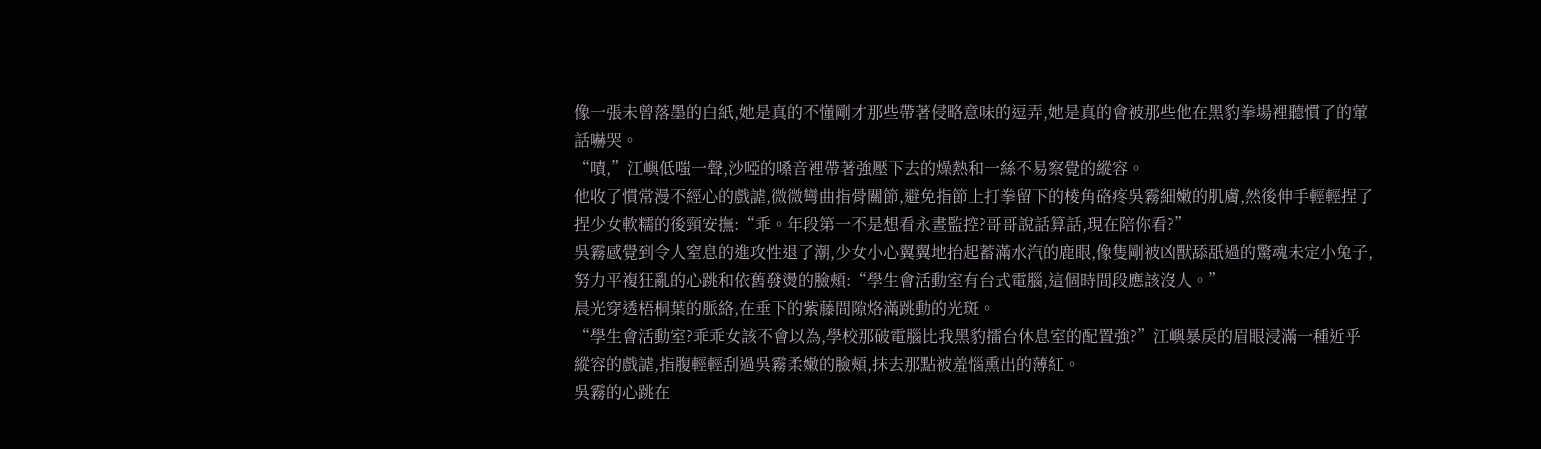像一張未曾落墨的白紙,她是真的不懂剛才那些帶著侵略意味的逗弄,她是真的會被那些他在黑豹拳場裡聽慣了的葷話嚇哭。
“嘖,”江嶼低嗤一聲,沙啞的嗓音裡帶著強壓下去的燥熱和一絲不易察覺的縱容。
他收了慣常漫不經心的戲謔,微微彎曲指骨關節,避免指節上打拳留下的棱角硌疼吳霧細嫩的肌膚,然後伸手輕輕捏了捏少女軟糯的後頸安撫:“乖。年段第一不是想看永晝監控?哥哥說話算話,現在陪你看?”
吳霧感覺到令人窒息的進攻性退了潮,少女小心翼翼地抬起蓄滿水汽的鹿眼,像隻剛被凶獸舔舐過的驚魂未定小兔子,努力平複狂亂的心跳和依舊發燙的臉頰:“學生會活動室有台式電腦,這個時間段應該沒人。”
晨光穿透梧桐葉的脈絡,在垂下的紫藤間隙烙滿跳動的光斑。
“學生會活動室?乖乖女該不會以為,學校那破電腦比我黑豹擂台休息室的配置強?”江嶼暴戾的眉眼浸滿一種近乎縱容的戲謔,指腹輕輕刮過吳霧柔嫩的臉頰,抹去那點被羞惱熏出的薄紅。
吳霧的心跳在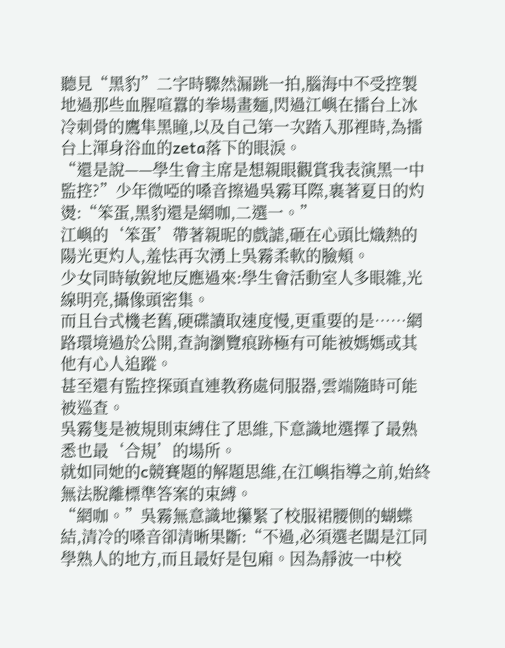聽見“黑豹”二字時驟然漏跳一拍,腦海中不受控製地過那些血腥喧囂的拳場畫麵,閃過江嶼在擂台上冰冷刺骨的鷹隼黑瞳,以及自己第一次踏入那裡時,為擂台上渾身浴血的zeta落下的眼淚。
“還是說——學生會主席是想親眼觀賞我表演黑一中監控?”少年微啞的嗓音擦過吳霧耳際,裹著夏日的灼燙:“笨蛋,黑豹還是網咖,二選一。”
江嶼的‘笨蛋’帶著親昵的戲謔,砸在心頭比熾熱的陽光更灼人,羞怯再次湧上吳霧柔軟的臉頰。
少女同時敏銳地反應過來:學生會活動室人多眼雜,光線明亮,攝像頭密集。
而且台式機老舊,硬碟讀取速度慢,更重要的是……網路環境過於公開,查詢瀏覽痕跡極有可能被媽媽或其他有心人追蹤。
甚至還有監控探頭直連教務處伺服器,雲端隨時可能被巡查。
吳霧隻是被規則束縛住了思維,下意識地選擇了最熟悉也最‘合規’的場所。
就如同她的c競賽題的解題思維,在江嶼指導之前,始終無法脫離標準答案的束縛。
“網咖。”吳霧無意識地攥緊了校服裙腰側的蝴蝶結,清冷的嗓音卻清晰果斷:“不過,必須選老闆是江同學熟人的地方,而且最好是包廂。因為靜波一中校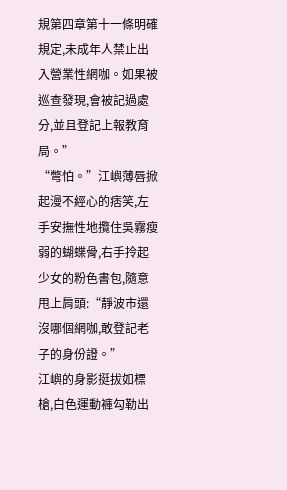規第四章第十一條明確規定,未成年人禁止出入營業性網咖。如果被巡查發現,會被記過處分,並且登記上報教育局。”
“彆怕。”江嶼薄唇掀起漫不經心的痞笑,左手安撫性地攬住吳霧瘦弱的蝴蝶骨,右手拎起少女的粉色書包,隨意甩上肩頭:“靜波市還沒哪個網咖,敢登記老子的身份證。”
江嶼的身影挺拔如標槍,白色運動褲勾勒出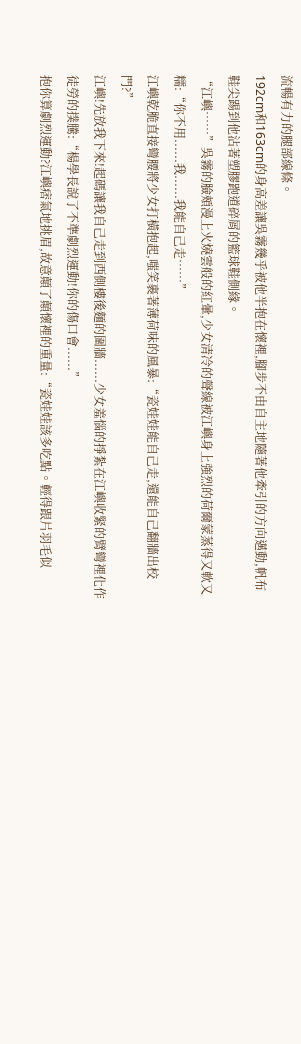流暢有力的腿部線條。
192cm和163cm的身高差讓吳霧幾乎被他半抱在懷裡,腳步不由自主地隨著他牽引的方向邁動,帆布鞋尖踢到他沾著塑膠跑道碎屑的籃球鞋側緣。
“江嶼……”吳霧的臉頰漫上火燒雲般的紅暈,少女清冷的聲線被江嶼身上強烈的荷爾蒙蒸得又軟又糯:“你不用......我......我能自己走……”
江嶼乾脆直接彎腰將少女打橫抱起,嗤笑裹著薄荷味的風暴:“瓷娃娃能自己走,還能自己翻牆出校門?”
江嶼!先放我下來!起碼讓我自己走到西側樓後麵的圍牆......少女羞惱的掙紮在江嶼收緊的臂彎裡化作徒勞的撲騰:“楊學長說了不準劇烈運動!你的傷口會......”
抱你算劇烈運動?江嶼痞氣地挑眉,故意顛了顛懷裡的重量:“瓷娃娃該多吃點。輕得跟片羽毛似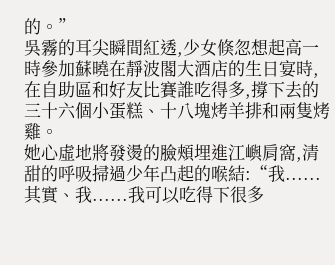的。”
吳霧的耳尖瞬間紅透,少女倏忽想起高一時參加蘇曉在靜波閣大酒店的生日宴時,在自助區和好友比賽誰吃得多,撐下去的三十六個小蛋糕、十八塊烤羊排和兩隻烤雞。
她心虛地將發燙的臉頰埋進江嶼肩窩,清甜的呼吸掃過少年凸起的喉結:“我......其實、我......我可以吃得下很多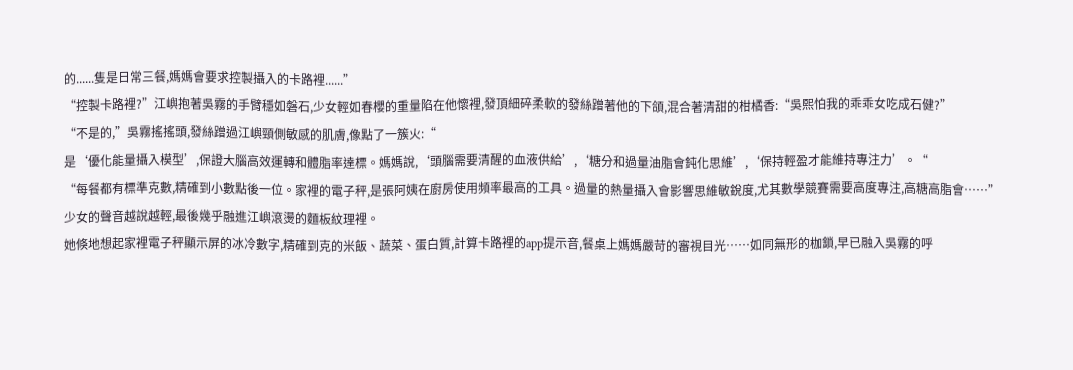的......隻是日常三餐,媽媽會要求控製攝入的卡路裡......”
“控製卡路裡?”江嶼抱著吳霧的手臂穩如磐石,少女輕如春櫻的重量陷在他懷裡,發頂細碎柔軟的發絲蹭著他的下頜,混合著清甜的柑橘香:“吳熙怕我的乖乖女吃成石健?”
“不是的,”吳霧搖搖頭,發絲蹭過江嶼頸側敏感的肌膚,像點了一簇火:“
是‘優化能量攝入模型’,保證大腦高效運轉和體脂率達標。媽媽說,‘頭腦需要清醒的血液供給’,‘糖分和過量油脂會鈍化思維’,‘保持輕盈才能維持專注力’。“
“每餐都有標準克數,精確到小數點後一位。家裡的電子秤,是張阿姨在廚房使用頻率最高的工具。過量的熱量攝入會影響思維敏銳度,尤其數學競賽需要高度專注,高糖高脂會……”
少女的聲音越說越輕,最後幾乎融進江嶼滾燙的麵板紋理裡。
她倏地想起家裡電子秤顯示屏的冰冷數字,精確到克的米飯、蔬菜、蛋白質,計算卡路裡的app提示音,餐桌上媽媽嚴苛的審視目光……如同無形的枷鎖,早已融入吳霧的呼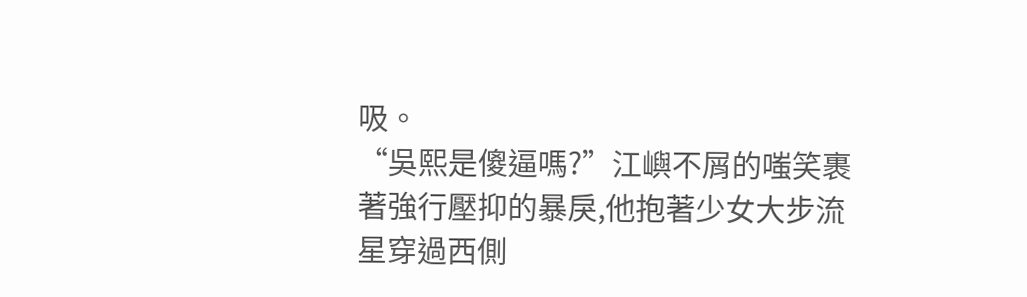吸。
“吳熙是傻逼嗎?”江嶼不屑的嗤笑裹著強行壓抑的暴戾,他抱著少女大步流星穿過西側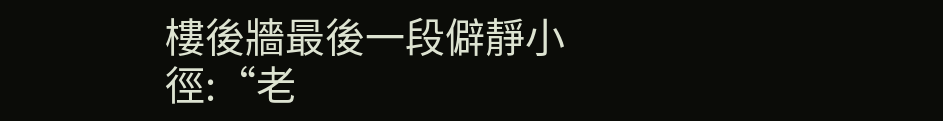樓後牆最後一段僻靜小徑:“老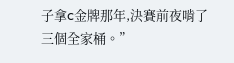子拿c金牌那年,決賽前夜啃了三個全家桶。”